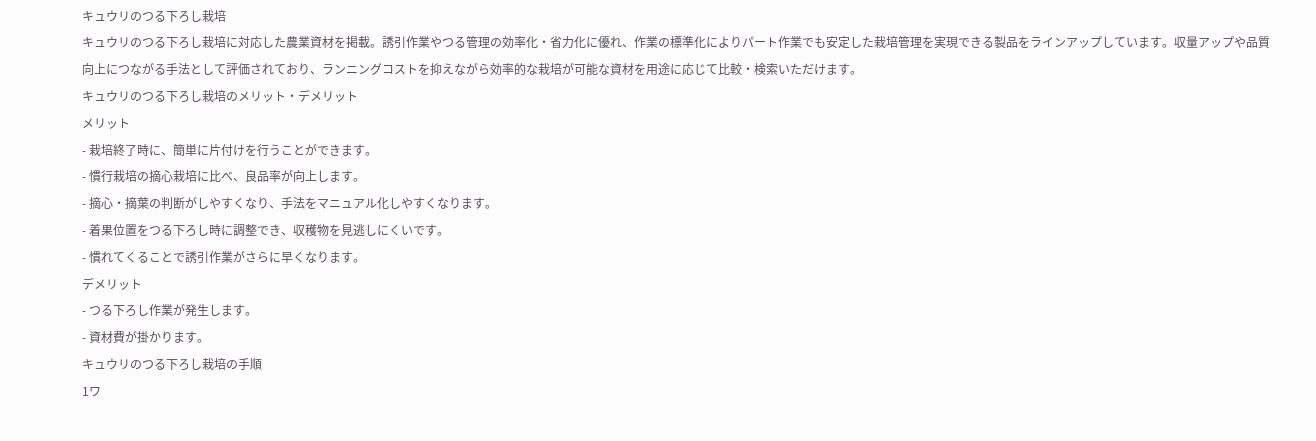キュウリのつる下ろし栽培
キュウリのつる下ろし栽培に対応した農業資材を掲載。誘引作業やつる管理の効率化・省力化に優れ、作業の標準化によりパート作業でも安定した栽培管理を実現できる製品をラインアップしています。収量アップや品質向上につながる手法として評価されており、ランニングコストを抑えながら効率的な栽培が可能な資材を用途に応じて比較・検索いただけます。
キュウリのつる下ろし栽培のメリット・デメリット
メリット
- 栽培終了時に、簡単に片付けを行うことができます。
- 慣行栽培の摘心栽培に比べ、良品率が向上します。
- 摘心・摘葉の判断がしやすくなり、手法をマニュアル化しやすくなります。
- 着果位置をつる下ろし時に調整でき、収穫物を見逃しにくいです。
- 慣れてくることで誘引作業がさらに早くなります。
デメリット
- つる下ろし作業が発生します。
- 資材費が掛かります。
キュウリのつる下ろし栽培の手順
1ワ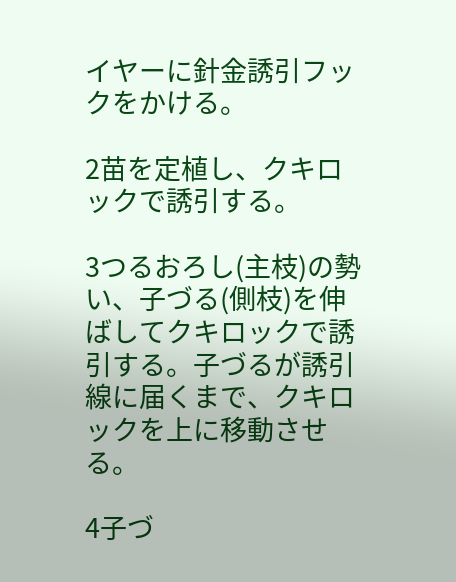イヤーに針金誘引フックをかける。

2苗を定植し、クキロックで誘引する。

3つるおろし(主枝)の勢い、子づる(側枝)を伸ばしてクキロックで誘引する。子づるが誘引線に届くまで、クキロックを上に移動させる。

4子づ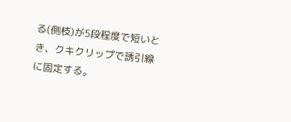る(側枝)が5段程度で短いとき、クキクリップで誘引線に固定する。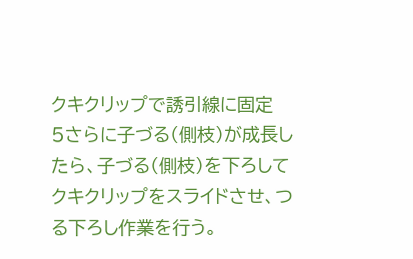クキクリップで誘引線に固定
5さらに子づる(側枝)が成長したら、子づる(側枝)を下ろしてクキクリップをスライドさせ、つる下ろし作業を行う。